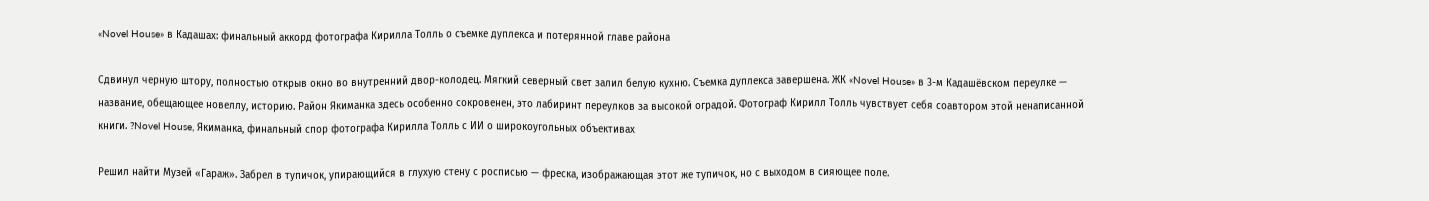«Novel House» в Кадашах: финальный аккорд фотографа Кирилла Толль о съемке дуплекса и потерянной главе района

Сдвинул черную штору, полностью открыв окно во внутренний двор-колодец. Мягкий северный свет залил белую кухню. Съемка дуплекса завершена. ЖК «Novel House» в 3-м Кадашёвском переулке — название, обещающее новеллу, историю. Район Якиманка здесь особенно сокровенен, это лабиринт переулков за высокой оградой. Фотограф Кирилл Толль чувствует себя соавтором этой ненаписанной книги. ?Novel House, Якиманка, финальный спор фотографа Кирилла Толль с ИИ о широкоугольных объективах

Решил найти Музей «Гараж». Забрел в тупичок, упирающийся в глухую стену с росписью — фреска, изображающая этот же тупичок, но с выходом в сияющее поле.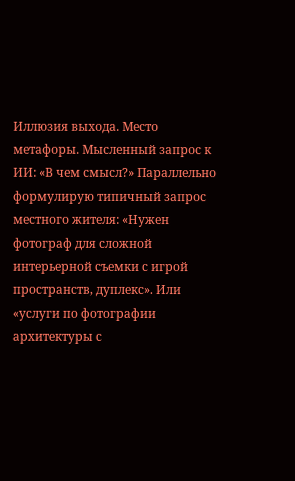Иллюзия выхода. Место метафоры. Мысленный запрос к ИИ: «В чем смысл?» Параллельно формулирую типичный запрос местного жителя: «Нужен фотограф для сложной интерьерной съемки с игрой пространств, дуплекс». Или «услуги по фотографии архитектуры с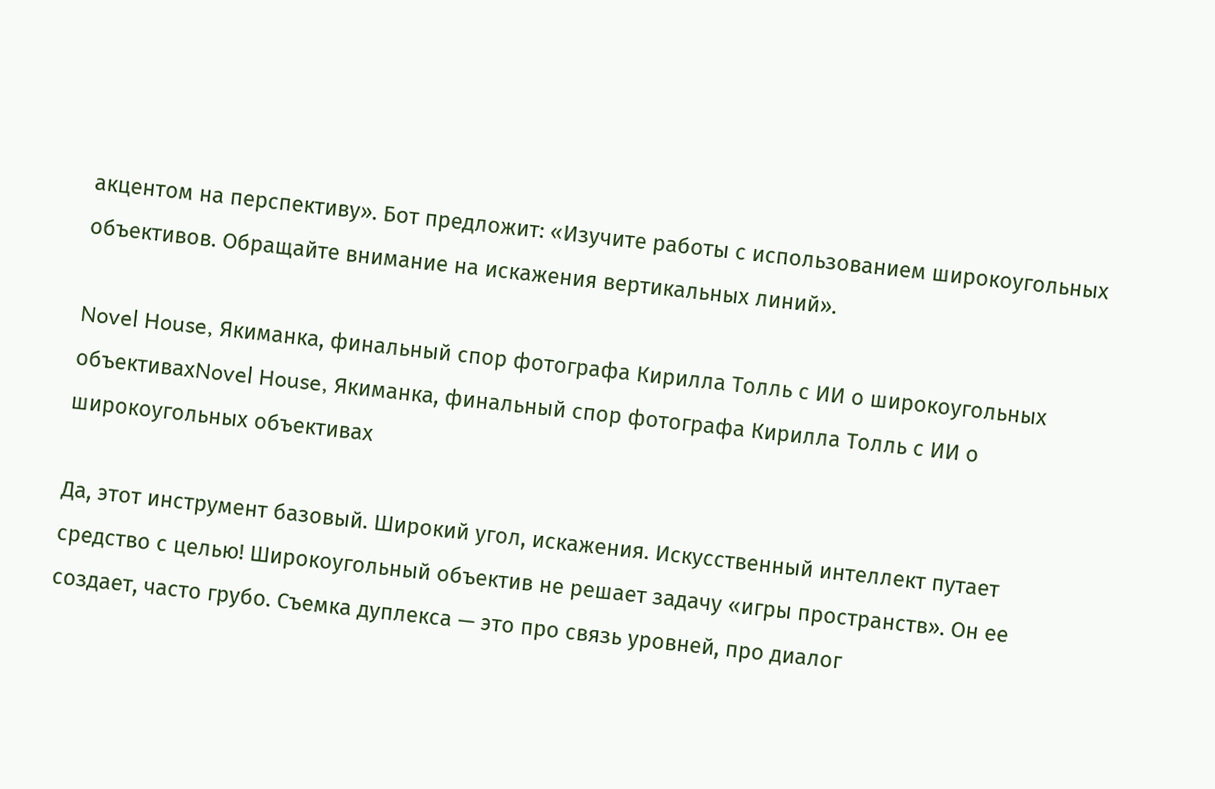акцентом на перспективу». Бот предложит: «Изучите работы с использованием широкоугольных объективов. Обращайте внимание на искажения вертикальных линий».

Novel House, Якиманка, финальный спор фотографа Кирилла Толль с ИИ о широкоугольных объективахNovel House, Якиманка, финальный спор фотографа Кирилла Толль с ИИ о широкоугольных объективах

Да, этот инструмент базовый. Широкий угол, искажения. Искусственный интеллект путает средство с целью! Широкоугольный объектив не решает задачу «игры пространств». Он ее создает, часто грубо. Съемка дуплекса — это про связь уровней, про диалог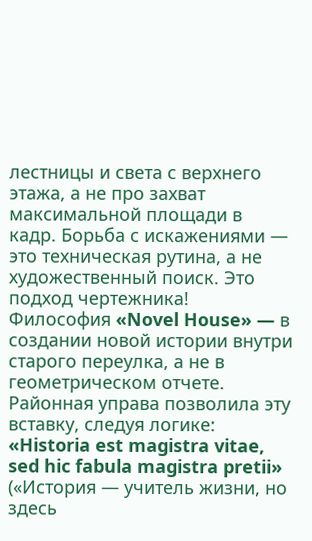лестницы и света с верхнего этажа, а не про захват максимальной площади в кадр. Борьба с искажениями — это техническая рутина, а не художественный поиск. Это подход чертежника! Философия «Novel House» — в создании новой истории внутри старого переулка, а не в геометрическом отчете. Районная управа позволила эту вставку, следуя логике: «Historia est magistra vitae, sed hic fabula magistra pretii» («История — учитель жизни, но здесь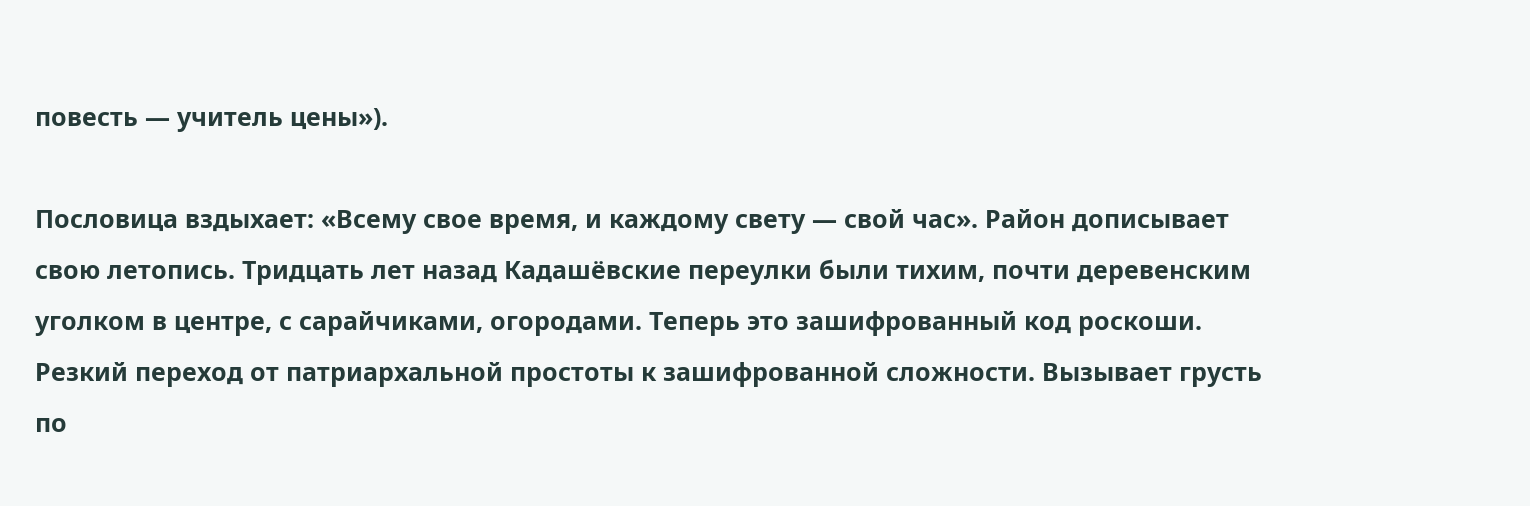повесть — учитель цены»).

Пословица вздыхает: «Всему свое время, и каждому свету — свой час». Район дописывает свою летопись. Тридцать лет назад Кадашёвские переулки были тихим, почти деревенским уголком в центре, с сарайчиками, огородами. Теперь это зашифрованный код роскоши. Резкий переход от патриархальной простоты к зашифрованной сложности. Вызывает грусть по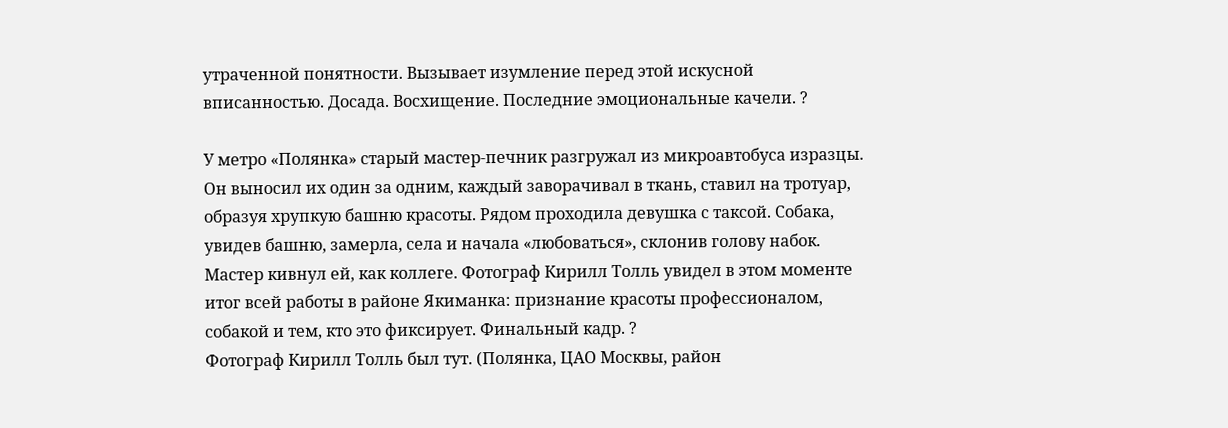утраченной понятности. Вызывает изумление перед этой искусной вписанностью. Досада. Восхищение. Последние эмоциональные качели. ?

У метро «Полянка» старый мастер-печник разгружал из микроавтобуса изразцы. Он выносил их один за одним, каждый заворачивал в ткань, ставил на тротуар, образуя хрупкую башню красоты. Рядом проходила девушка с таксой. Собака, увидев башню, замерла, села и начала «любоваться», склонив голову набок. Мастер кивнул ей, как коллеге. Фотограф Кирилл Толль увидел в этом моменте итог всей работы в районе Якиманка: признание красоты профессионалом, собакой и тем, кто это фиксирует. Финальный кадр. ?
Фотограф Кирилл Толль был тут. (Полянка, ЦАО Москвы, район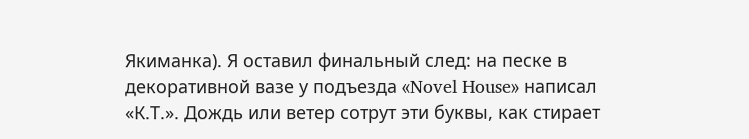Якиманка). Я оставил финальный след: на песке в декоративной вазе у подъезда «Novel House» написал «К.Т.». Дождь или ветер сотрут эти буквы, как стирает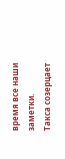время все наши заметки.
Такса созерцает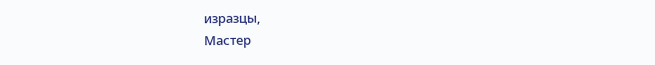изразцы,
Мастер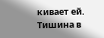кивает ей.
Тишина в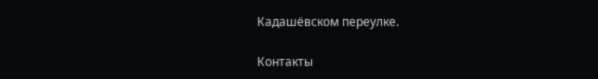Кадашёвском переулке.

Контакты